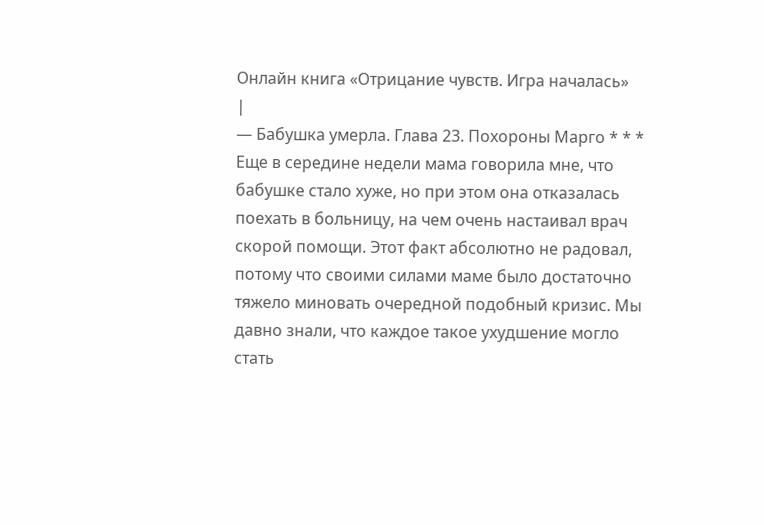Онлайн книга «Отрицание чувств. Игра началась»
|
— Бабушка умерла. Глава 23. Похороны Марго * * * Еще в середине недели мама говорила мне, что бабушке стало хуже, но при этом она отказалась поехать в больницу, на чем очень настаивал врач скорой помощи. Этот факт абсолютно не радовал, потому что своими силами маме было достаточно тяжело миновать очередной подобный кризис. Мы давно знали, что каждое такое ухудшение могло стать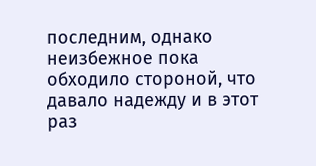последним, однако неизбежное пока обходило стороной, что давало надежду и в этот раз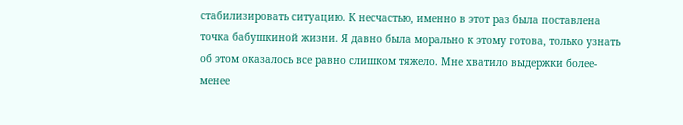стабилизировать ситуацию. К несчастью, именно в этот раз была поставлена точка бабушкиной жизни. Я давно была морально к этому готова, только узнать об этом оказалось все равно слишком тяжело. Мне хватило выдержки более-менее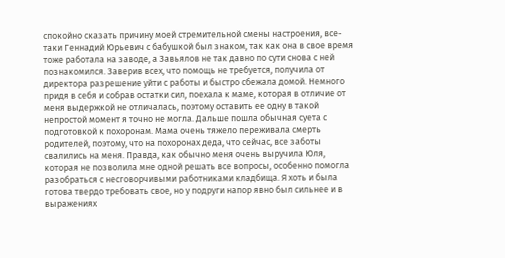спокойно сказать причину моей стремительной смены настроения, все-таки Геннадий Юрьевич с бабушкой был знаком, так как она в свое время тоже работала на заводе, а Завьялов не так давно по сути снова с ней познакомился. Заверив всех, что помощь не требуется, получила от директора разрешение уйти с работы и быстро сбежала домой. Немного придя в себя и собрав остатки сил, поехала к маме, которая в отличие от меня выдержкой не отличалась, поэтому оставить ее одну в такой непростой момент я точно не могла. Дальше пошла обычная суета с подготовкой к похоронам. Мама очень тяжело переживала смерть родителей, поэтому, что на похоронах деда, что сейчас, все заботы свалились на меня. Правда, как обычно меня очень выручила Юля, которая не позволила мне одной решать все вопросы, особенно помогла разобраться с несговорчивыми работниками кладбища. Я хоть и была готова твердо требовать свое, но у подруги напор явно был сильнее и в выражениях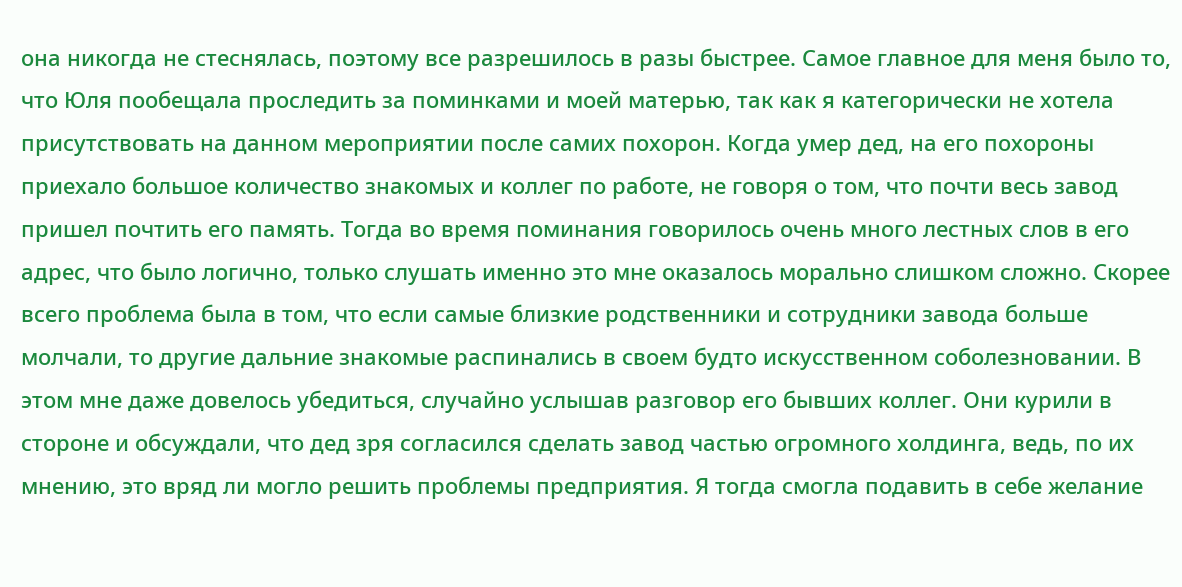она никогда не стеснялась, поэтому все разрешилось в разы быстрее. Самое главное для меня было то, что Юля пообещала проследить за поминками и моей матерью, так как я категорически не хотела присутствовать на данном мероприятии после самих похорон. Когда умер дед, на его похороны приехало большое количество знакомых и коллег по работе, не говоря о том, что почти весь завод пришел почтить его память. Тогда во время поминания говорилось очень много лестных слов в его адрес, что было логично, только слушать именно это мне оказалось морально слишком сложно. Скорее всего проблема была в том, что если самые близкие родственники и сотрудники завода больше молчали, то другие дальние знакомые распинались в своем будто искусственном соболезновании. В этом мне даже довелось убедиться, случайно услышав разговор его бывших коллег. Они курили в стороне и обсуждали, что дед зря согласился сделать завод частью огромного холдинга, ведь, по их мнению, это вряд ли могло решить проблемы предприятия. Я тогда смогла подавить в себе желание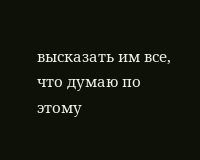высказать им все, что думаю по этому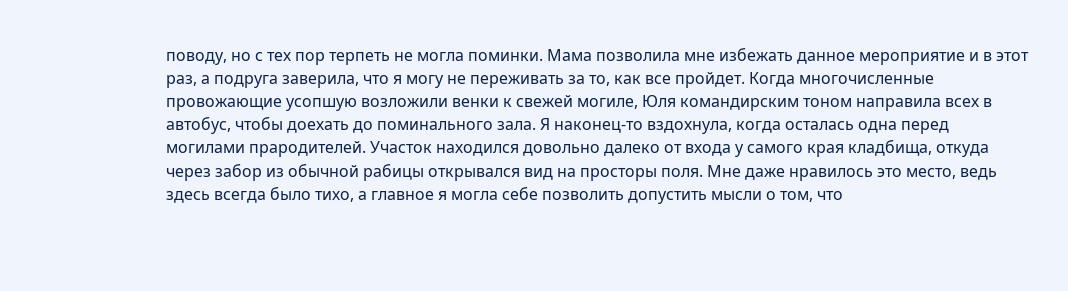поводу, но с тех пор терпеть не могла поминки. Мама позволила мне избежать данное мероприятие и в этот раз, а подруга заверила, что я могу не переживать за то, как все пройдет. Когда многочисленные провожающие усопшую возложили венки к свежей могиле, Юля командирским тоном направила всех в автобус, чтобы доехать до поминального зала. Я наконец-то вздохнула, когда осталась одна перед могилами прародителей. Участок находился довольно далеко от входа у самого края кладбища, откуда через забор из обычной рабицы открывался вид на просторы поля. Мне даже нравилось это место, ведь здесь всегда было тихо, а главное я могла себе позволить допустить мысли о том, что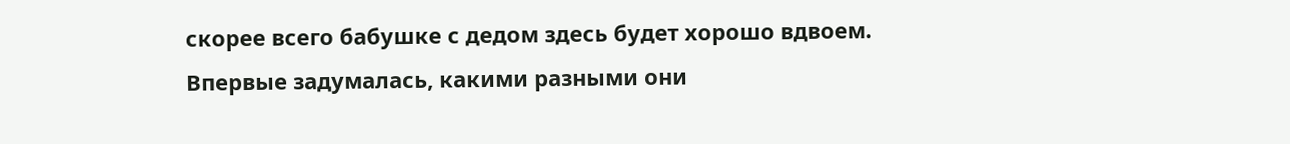скорее всего бабушке с дедом здесь будет хорошо вдвоем. Впервые задумалась, какими разными они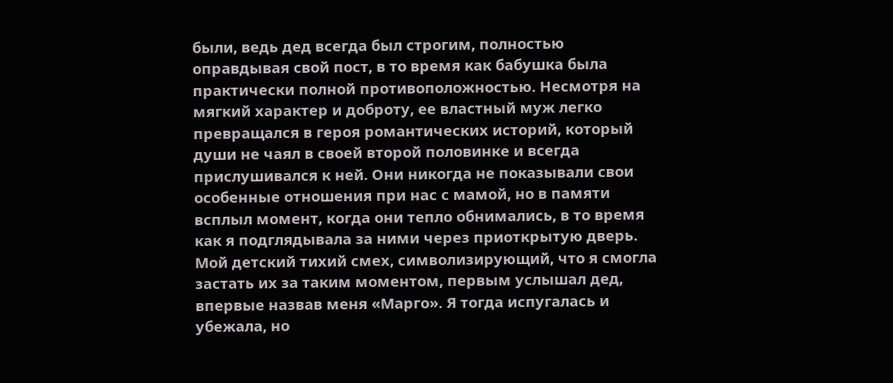были, ведь дед всегда был строгим, полностью оправдывая свой пост, в то время как бабушка была практически полной противоположностью. Несмотря на мягкий характер и доброту, ее властный муж легко превращался в героя романтических историй, который души не чаял в своей второй половинке и всегда прислушивался к ней. Они никогда не показывали свои особенные отношения при нас с мамой, но в памяти всплыл момент, когда они тепло обнимались, в то время как я подглядывала за ними через приоткрытую дверь. Мой детский тихий смех, символизирующий, что я смогла застать их за таким моментом, первым услышал дед, впервые назвав меня «Марго». Я тогда испугалась и убежала, но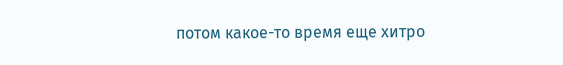потом какое-то время еще хитро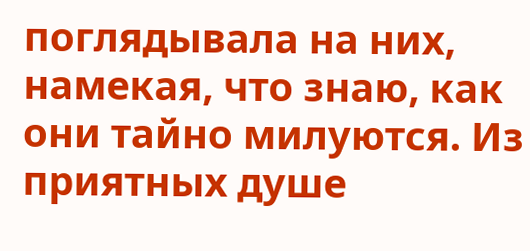поглядывала на них, намекая, что знаю, как они тайно милуются. Из приятных душе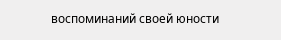воспоминаний своей юности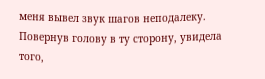меня вывел звук шагов неподалеку. Повернув голову в ту сторону, увидела того,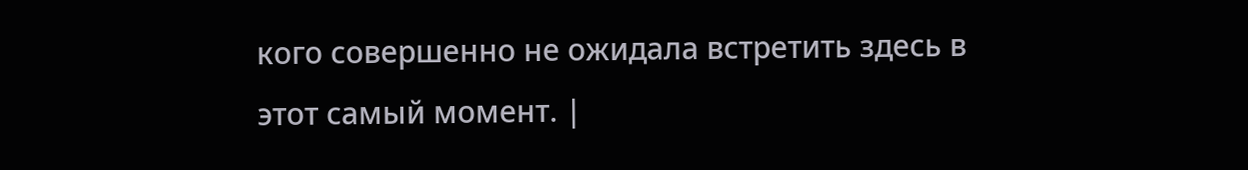кого совершенно не ожидала встретить здесь в этот самый момент. |